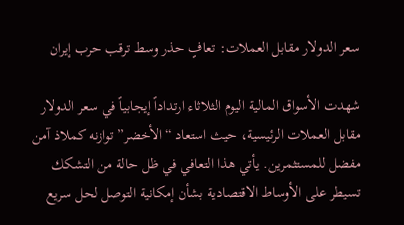سعر الدولار مقابل العملات: تعافٍ حذر وسط ترقب حرب إيران

شهدت الأسواق المالية اليوم الثلاثاء ارتداداً إيجابياً في سعر الدولار مقابل العملات الرئيسية، حيث استعاد “الأخضر” توازنه كملاذ آمن مفضل للمستثمرين. يأتي هذا التعافي في ظل حالة من التشكك تسيطر على الأوساط الاقتصادية بشأن إمكانية التوصل لحل سريع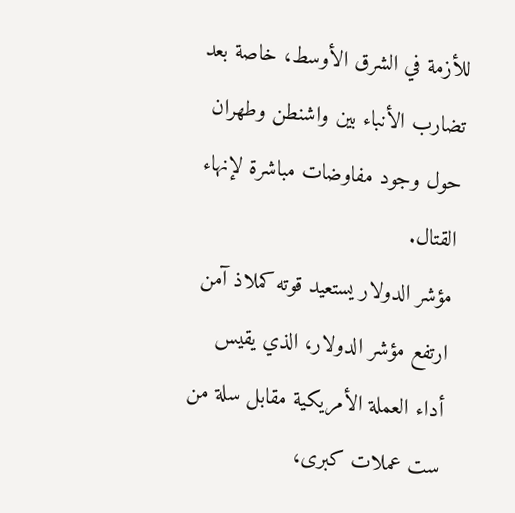للأزمة في الشرق الأوسط، خاصة بعد تضارب الأنباء بين واشنطن وطهران حول وجود مفاوضات مباشرة لإنهاء القتال.
مؤشر الدولار يستعيد قوته كملاذ آمن
ارتفع مؤشر الدولار، الذي يقيس أداء العملة الأمريكية مقابل سلة من ست عملات كبرى،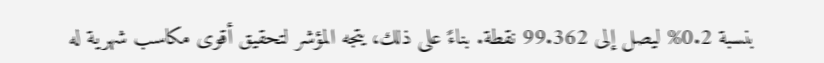بنسبة 0.2% ليصل إلى 99.362 نقطة. بناءً على ذلك، يتجه المؤشر لتحقيق أقوى مكاسب شهرية له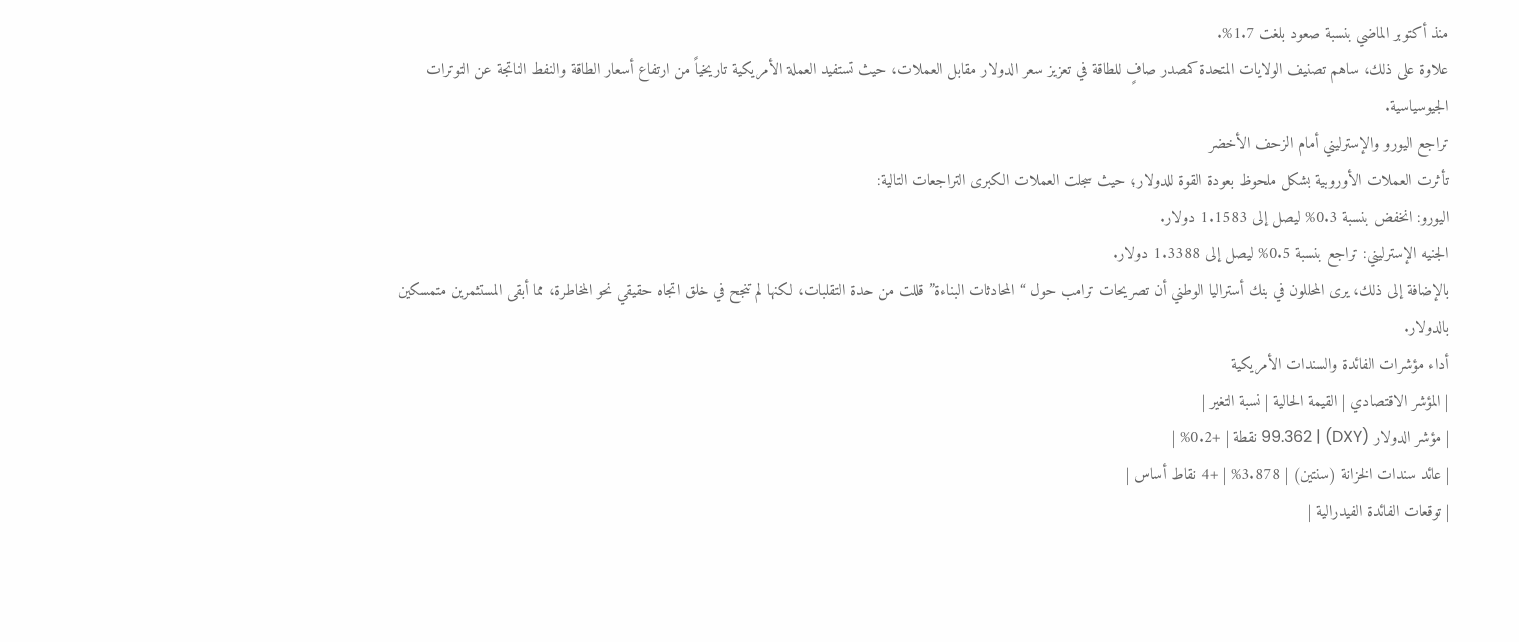منذ أكتوبر الماضي بنسبة صعود بلغت 1.7%.
علاوة على ذلك، ساهم تصنيف الولايات المتحدة كمصدر صافٍ للطاقة في تعزيز سعر الدولار مقابل العملات، حيث تستفيد العملة الأمريكية تاريخياً من ارتفاع أسعار الطاقة والنفط الناتجة عن التوترات الجيوسياسية.
تراجع اليورو والإسترليني أمام الزحف الأخضر
تأثرت العملات الأوروبية بشكل ملحوظ بعودة القوة للدولار؛ حيث سجلت العملات الكبرى التراجعات التالية:
اليورو: انخفض بنسبة 0.3% ليصل إلى 1.1583 دولار.
الجنيه الإسترليني: تراجع بنسبة 0.5% ليصل إلى 1.3388 دولار.
بالإضافة إلى ذلك، يرى المحللون في بنك أستراليا الوطني أن تصريحات ترامب حول “المحادثات البناءة” قللت من حدة التقلبات، لكنها لم تنجح في خلق اتجاه حقيقي نحو المخاطرة، مما أبقى المستثمرين متمسكين بالدولار.
أداء مؤشرات الفائدة والسندات الأمريكية
| المؤشر الاقتصادي | القيمة الحالية | نسبة التغير |
| مؤشر الدولار (DXY) | 99.362 نقطة | +0.2% |
| عائد سندات الخزانة (سنتين) | 3.878% | +4 نقاط أساس |
| توقعات الفائدة الفيدرالية |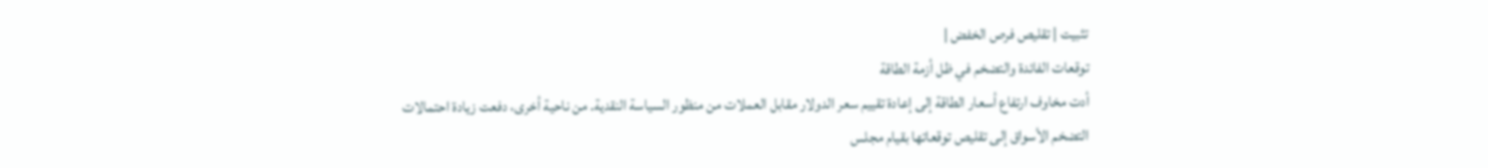تثبيت | تقليص فرص الخفض |
توقعات الفائدة والتضخم في ظل أزمة الطاقة
أدت مخاوف ارتفاع أسعار الطاقة إلى إعادة تقييم سعر الدولار مقابل العملات من منظور السياسة النقدية. من ناحية أخرى، دفعت زيادة احتمالات التضخم الأسواق إلى تقليص توقعاتها بقيام مجلس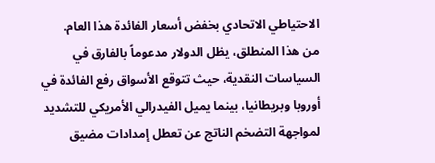الاحتياطي الاتحادي بخفض أسعار الفائدة هذا العام.
من هذا المنطلق، يظل الدولار مدعوماً بالفارق في السياسات النقدية، حيث تتوقع الأسواق رفع الفائدة في أوروبا وبريطانيا، بينما يميل الفيدرالي الأمريكي للتشديد لمواجهة التضخم الناتج عن تعطل إمدادات مضيق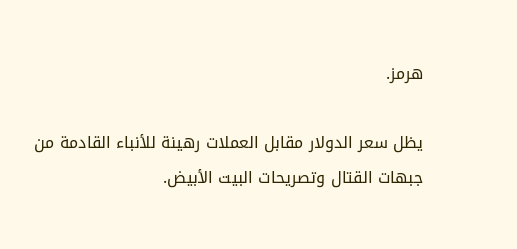هرمز.

يظل سعر الدولار مقابل العملات رهينة للأنباء القادمة من جبهات القتال وتصريحات البيت الأبيض.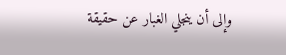وإلى أن ينجلي الغبار عن حقيقة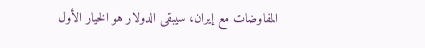المفاوضات مع إيران، سيبقى الدولار هو الخيار الأول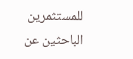للمستثمرين الباحثين عن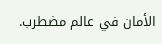الأمان في عالم مضطرب.